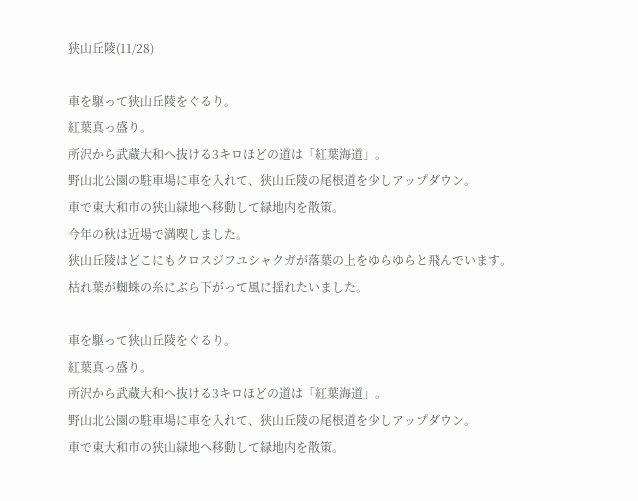狭山丘陵(11/28)

車を駆って狭山丘陵をぐるり。
紅葉真っ盛り。
所沢から武蔵大和へ抜ける3キロほどの道は「紅葉海道」。
野山北公園の駐車場に車を入れて、狭山丘陵の尾根道を少しアップダウン。
車で東大和市の狭山緑地へ移動して緑地内を散策。
今年の秋は近場で満喫しました。
狭山丘陵はどこにもクロスジフユシャクガが落葉の上をゆらゆらと飛んでいます。
枯れ葉が蜘蛛の糸にぶら下がって風に揺れたいました。

車を駆って狭山丘陵をぐるり。
紅葉真っ盛り。
所沢から武蔵大和へ抜ける3キロほどの道は「紅葉海道」。
野山北公園の駐車場に車を入れて、狭山丘陵の尾根道を少しアップダウン。
車で東大和市の狭山緑地へ移動して緑地内を散策。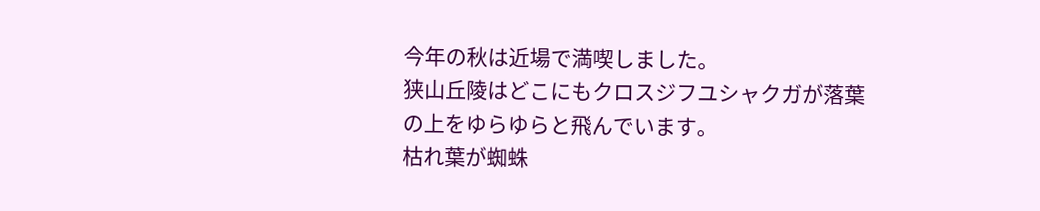今年の秋は近場で満喫しました。
狭山丘陵はどこにもクロスジフユシャクガが落葉の上をゆらゆらと飛んでいます。
枯れ葉が蜘蛛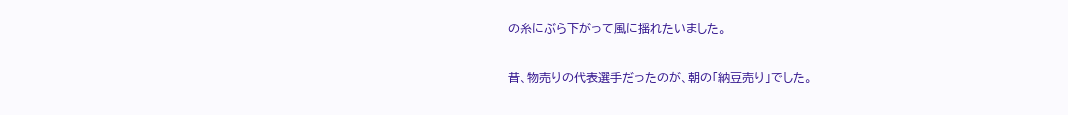の糸にぶら下がって風に揺れたいました。

昔、物売りの代表選手だったのが、朝の「納豆売り」でした。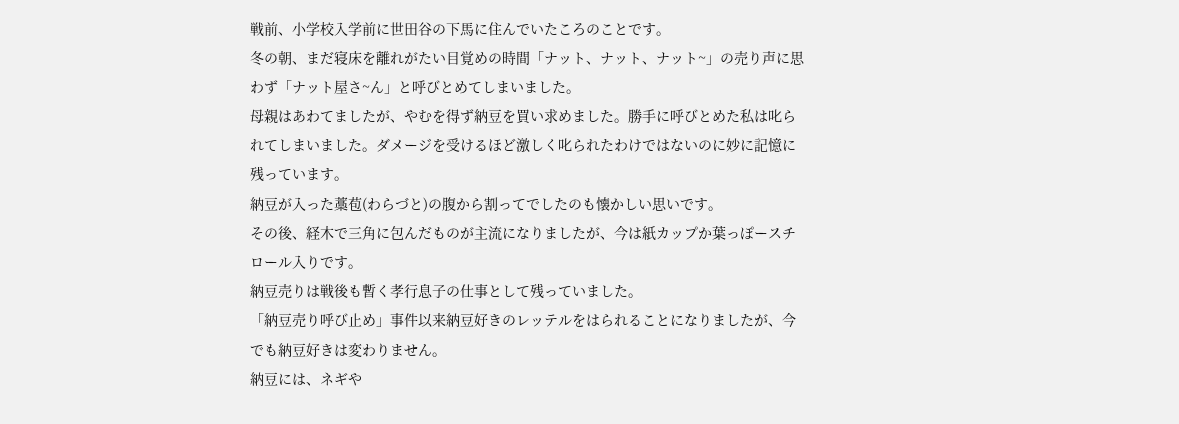戦前、小学校入学前に世田谷の下馬に住んでいたころのことです。
冬の朝、まだ寝床を離れがたい目覚めの時間「ナット、ナット、ナット~」の売り声に思わず「ナット屋さ~ん」と呼びとめてしまいました。
母親はあわてましたが、やむを得ず納豆を買い求めました。勝手に呼びとめた私は叱られてしまいました。ダメージを受けるほど激しく叱られたわけではないのに妙に記憶に残っています。
納豆が入った藁苞(わらづと)の腹から割ってでしたのも懐かしい思いです。
その後、経木で三角に包んだものが主流になりましたが、今は紙カップか葉っぽースチロール入りです。
納豆売りは戦後も暫く孝行息子の仕事として残っていました。
「納豆売り呼び止め」事件以来納豆好きのレッテルをはられることになりましたが、今でも納豆好きは変わりません。
納豆には、ネギや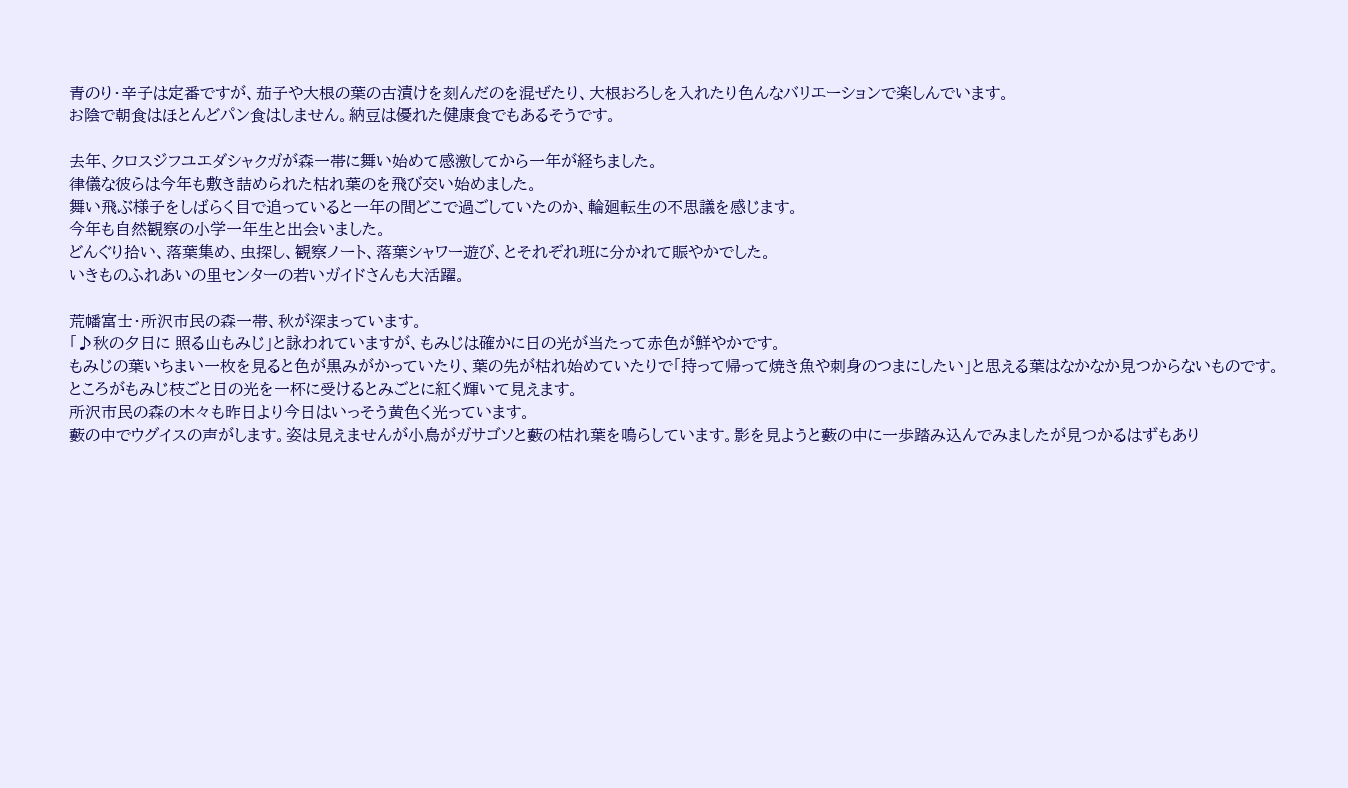青のり・辛子は定番ですが、茄子や大根の葉の古漬けを刻んだのを混ぜたり、大根おろしを入れたり色んなバリエーションで楽しんでいます。
お陰で朝食はほとんどパン食はしません。納豆は優れた健康食でもあるそうです。

去年、クロスジフユエダシャクガが森一帯に舞い始めて感激してから一年が経ちました。
律儀な彼らは今年も敷き詰められた枯れ葉のを飛び交い始めました。
舞い飛ぶ様子をしばらく目で追っていると一年の間どこで過ごしていたのか、輪廻転生の不思議を感じます。
今年も自然観察の小学一年生と出会いました。
どんぐり拾い、落葉集め、虫探し、観察ノート、落葉シャワー遊び、とそれぞれ班に分かれて賑やかでした。
いきものふれあいの里センターの若いガイドさんも大活躍。

荒幡富士・所沢市民の森一帯、秋が深まっています。
「♪秋の夕日に 照る山もみじ」と詠われていますが、もみじは確かに日の光が当たって赤色が鮮やかです。
もみじの葉いちまい一枚を見ると色が黒みがかっていたり、葉の先が枯れ始めていたりで「持って帰って焼き魚や刺身のつまにしたい」と思える葉はなかなか見つからないものです。
ところがもみじ枝ごと日の光を一杯に受けるとみごとに紅く輝いて見えます。
所沢市民の森の木々も昨日より今日はいっそう黄色く光っています。
藪の中でウグイスの声がします。姿は見えませんが小鳥がガサゴソと藪の枯れ葉を鳴らしています。影を見ようと藪の中に一歩踏み込んでみましたが見つかるはずもあり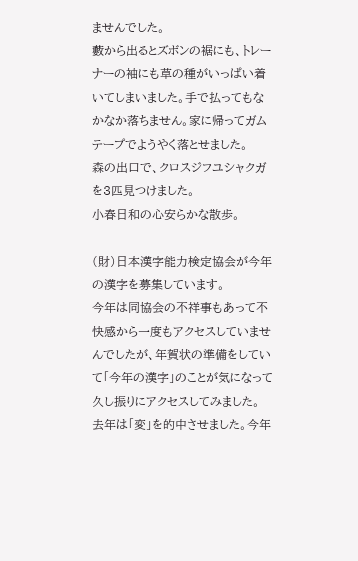ませんでした。
藪から出るとズボンの裾にも、トレーナーの袖にも草の種がいっぱい着いてしまいました。手で払ってもなかなか落ちません。家に帰ってガムテープでようやく落とせました。
森の出口で、クロスジフユシャクガを3匹見つけました。
小春日和の心安らかな散歩。

(財)日本漢字能力検定協会が今年の漢字を募集しています。
今年は同協会の不祥事もあって不快感から一度もアクセスしていませんでしたが、年賀状の準備をしていて「今年の漢字」のことが気になって久し振りにアクセスしてみました。
去年は「変」を的中させました。今年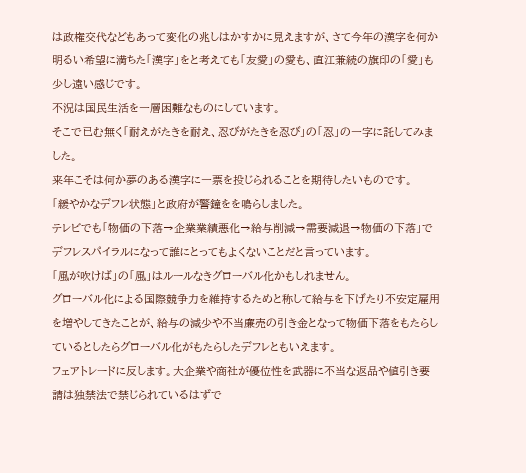は政権交代などもあって変化の兆しはかすかに見えますが、さて今年の漢字を何か明るい希望に満ちた「漢字」をと考えても「友愛」の愛も、直江兼続の旗印の「愛」も少し遠い感じです。
不況は国民生活を一層困難なものにしています。
そこで已む無く「耐えがたきを耐え、忍びがたきを忍び」の「忍」の一字に託してみました。
来年こそは何か夢のある漢字に一票を投じられることを期待したいものです。
「緩やかなデフレ状態」と政府が警鐘をを鳴らしました。
テレビでも「物価の下落→企業業績悪化→給与削減→需要減退→物価の下落」でデフレスパイラルになって誰にとってもよくないことだと言っています。
「風が吹けば」の「風」はルールなきグローバル化かもしれません。
グローバル化による国際競争力を維持するためと称して給与を下げたり不安定雇用を増やしてきたことが、給与の減少や不当廉売の引き金となって物価下落をもたらしているとしたらグローバル化がもたらしたデフレともいえます。
フェアトレードに反します。大企業や商社が優位性を武器に不当な返品や値引き要請は独禁法で禁じられているはずで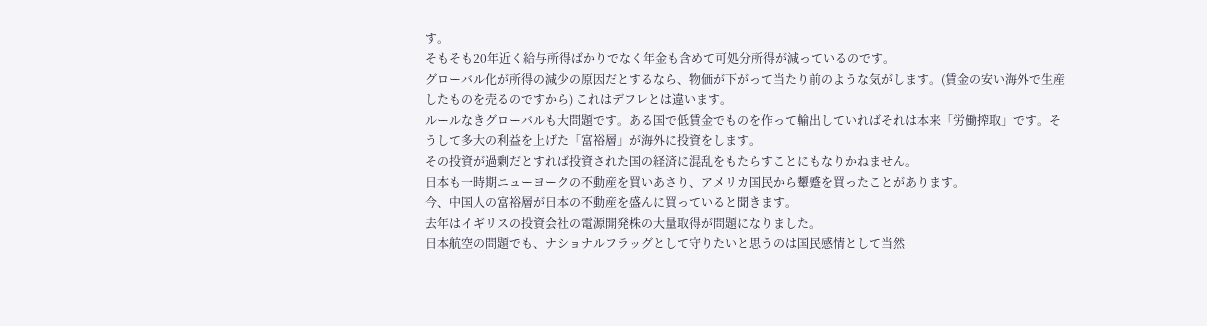す。
そもそも20年近く給与所得ばかりでなく年金も含めて可処分所得が減っているのです。
グローバル化が所得の減少の原因だとするなら、物価が下がって当たり前のような気がします。(賃金の安い海外で生産したものを売るのですから) これはデフレとは違います。
ルールなきグローバルも大問題です。ある国で低賃金でものを作って輸出していればそれは本来「労働搾取」です。そうして多大の利益を上げた「富裕層」が海外に投資をします。
その投資が過剰だとすれば投資された国の経済に混乱をもたらすことにもなりかねません。
日本も一時期ニューヨークの不動産を買いあさり、アメリカ国民から顰蹙を買ったことがあります。
今、中国人の富裕層が日本の不動産を盛んに買っていると聞きます。
去年はイギリスの投資会社の電源開発株の大量取得が問題になりました。
日本航空の問題でも、ナショナルフラッグとして守りたいと思うのは国民感情として当然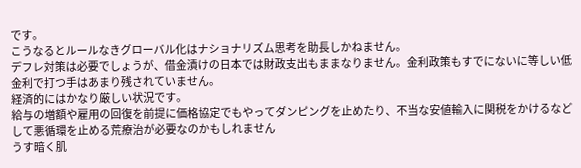です。
こうなるとルールなきグローバル化はナショナリズム思考を助長しかねません。
デフレ対策は必要でしょうが、借金漬けの日本では財政支出もままなりません。金利政策もすでにないに等しい低金利で打つ手はあまり残されていません。
経済的にはかなり厳しい状況です。
給与の増額や雇用の回復を前提に価格協定でもやってダンピングを止めたり、不当な安値輸入に関税をかけるなどして悪循環を止める荒療治が必要なのかもしれません
うす暗く肌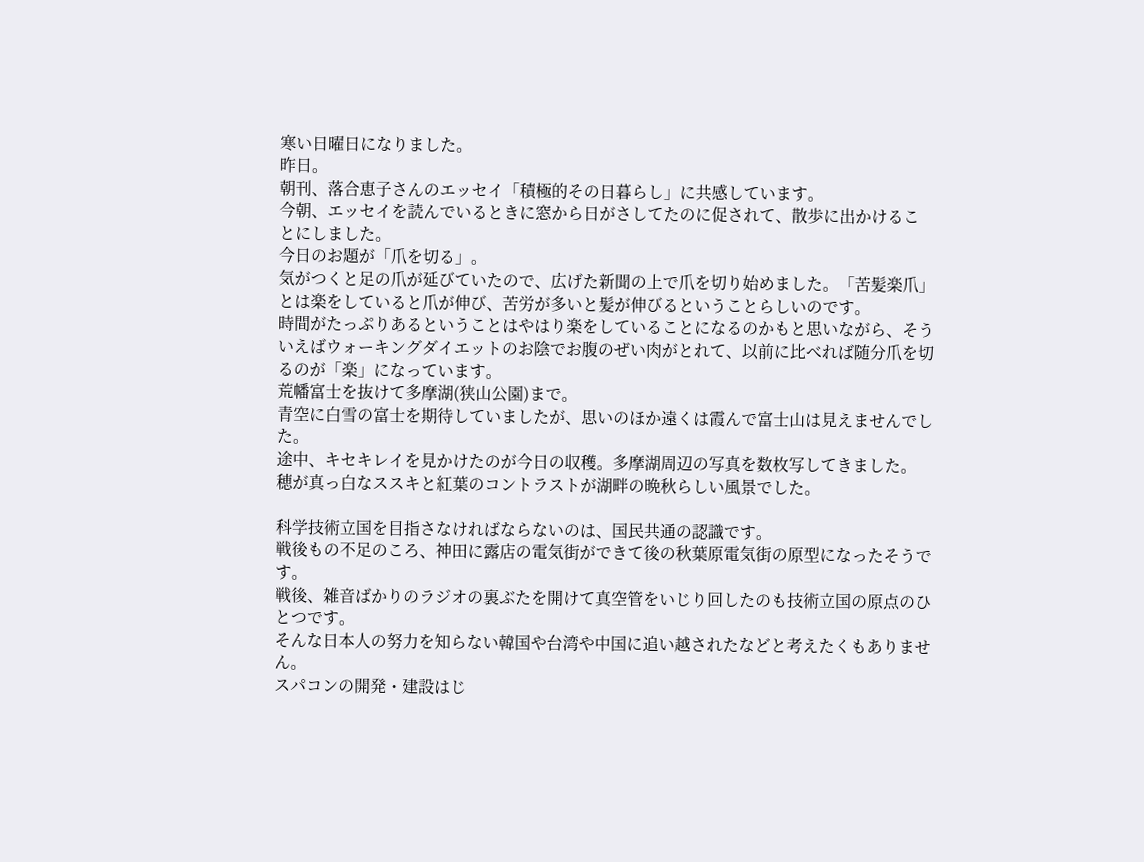寒い日曜日になりました。
昨日。
朝刊、落合恵子さんのエッセイ「積極的その日暮らし」に共感しています。
今朝、エッセイを読んでいるときに窓から日がさしてたのに促されて、散歩に出かけるこ
とにしました。
今日のお題が「爪を切る」。
気がつくと足の爪が延びていたので、広げた新聞の上で爪を切り始めました。「苦髪楽爪」とは楽をしていると爪が伸び、苦労が多いと髪が伸びるということらしいのです。
時間がたっぷりあるということはやはり楽をしていることになるのかもと思いながら、そういえばウォーキングダイエットのお陰でお腹のぜい肉がとれて、以前に比べれば随分爪を切るのが「楽」になっています。
荒幡富士を抜けて多摩湖(狭山公園)まで。
青空に白雪の富士を期待していましたが、思いのほか遠くは霞んで富士山は見えませんでした。
途中、キセキレイを見かけたのが今日の収穫。多摩湖周辺の写真を数枚写してきました。
穂が真っ白なススキと紅葉のコントラストが湖畔の晩秋らしい風景でした。

科学技術立国を目指さなければならないのは、国民共通の認識です。
戦後もの不足のころ、神田に露店の電気街ができて後の秋葉原電気街の原型になったそうです。
戦後、雑音ばかりのラジオの裏ぶたを開けて真空管をいじり回したのも技術立国の原点のひとつです。
そんな日本人の努力を知らない韓国や台湾や中国に追い越されたなどと考えたくもありません。
スパコンの開発・建設はじ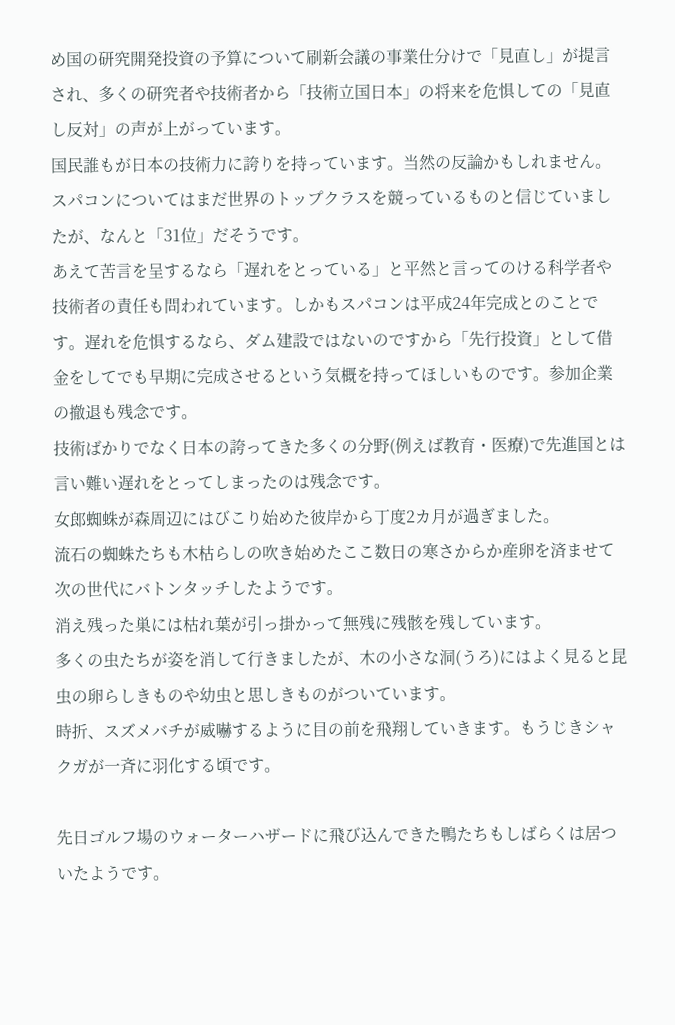め国の研究開発投資の予算について刷新会議の事業仕分けで「見直し」が提言され、多くの研究者や技術者から「技術立国日本」の将来を危惧しての「見直し反対」の声が上がっています。
国民誰もが日本の技術力に誇りを持っています。当然の反論かもしれません。
スパコンについてはまだ世界のトップクラスを競っているものと信じていましたが、なんと「31位」だそうです。
あえて苦言を呈するなら「遅れをとっている」と平然と言ってのける科学者や技術者の責任も問われています。しかもスパコンは平成24年完成とのことです。遅れを危惧するなら、ダム建設ではないのですから「先行投資」として借金をしてでも早期に完成させるという気概を持ってほしいものです。参加企業の撤退も残念です。
技術ばかりでなく日本の誇ってきた多くの分野(例えば教育・医療)で先進国とは言い難い遅れをとってしまったのは残念です。
女郎蜘蛛が森周辺にはびこり始めた彼岸から丁度2カ月が過ぎました。
流石の蜘蛛たちも木枯らしの吹き始めたここ数日の寒さからか産卵を済ませて次の世代にバトンタッチしたようです。
消え残った巣には枯れ葉が引っ掛かって無残に残骸を残しています。
多くの虫たちが姿を消して行きましたが、木の小さな洞(うろ)にはよく見ると昆虫の卵らしきものや幼虫と思しきものがついています。
時折、スズメバチが威嚇するように目の前を飛翔していきます。もうじきシャクガが一斉に羽化する頃です。

先日ゴルフ場のウォーターハザードに飛び込んできた鴨たちもしばらくは居ついたようです。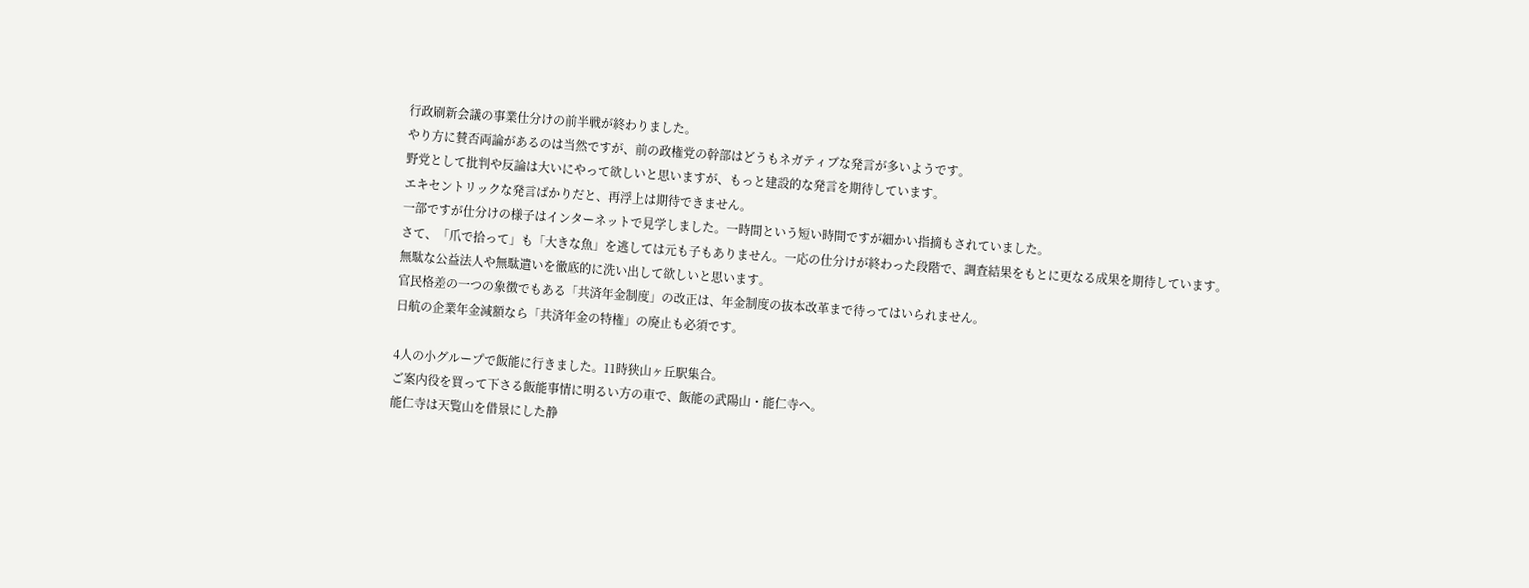行政刷新会議の事業仕分けの前半戦が終わりました。
やり方に賛否両論があるのは当然ですが、前の政権党の幹部はどうもネガティブな発言が多いようです。
野党として批判や反論は大いにやって欲しいと思いますが、もっと建設的な発言を期待しています。
エキセントリックな発言ばかりだと、再浮上は期待できません。
一部ですが仕分けの様子はインターネットで見学しました。一時間という短い時間ですが細かい指摘もされていました。
さて、「爪で拾って」も「大きな魚」を逃しては元も子もありません。一応の仕分けが終わった段階で、調査結果をもとに更なる成果を期待しています。
無駄な公益法人や無駄遣いを徹底的に洗い出して欲しいと思います。
官民格差の一つの象徴でもある「共済年金制度」の改正は、年金制度の抜本改革まで待ってはいられません。
日航の企業年金減額なら「共済年金の特権」の廃止も必須です。

4人の小グループで飯能に行きました。11時狭山ヶ丘駅集合。
ご案内役を買って下さる飯能事情に明るい方の車で、飯能の武陽山・能仁寺へ。
能仁寺は天覧山を借景にした静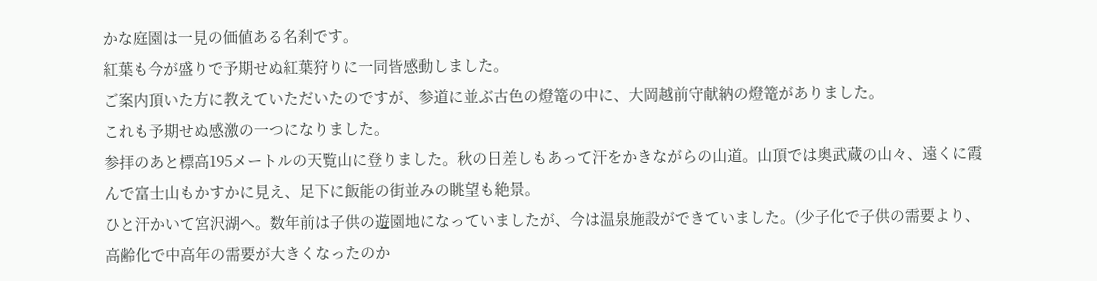かな庭園は一見の価値ある名刹です。
紅葉も今が盛りで予期せぬ紅葉狩りに一同皆感動しました。
ご案内頂いた方に教えていただいたのですが、参道に並ぶ古色の燈篭の中に、大岡越前守献納の燈篭がありました。
これも予期せぬ感激の一つになりました。
参拝のあと標高195メートルの天覧山に登りました。秋の日差しもあって汗をかきながらの山道。山頂では奥武蔵の山々、遠くに霞んで富士山もかすかに見え、足下に飯能の街並みの眺望も絶景。
ひと汗かいて宮沢湖へ。数年前は子供の遊園地になっていましたが、今は温泉施設ができていました。(少子化で子供の需要より、高齢化で中高年の需要が大きくなったのか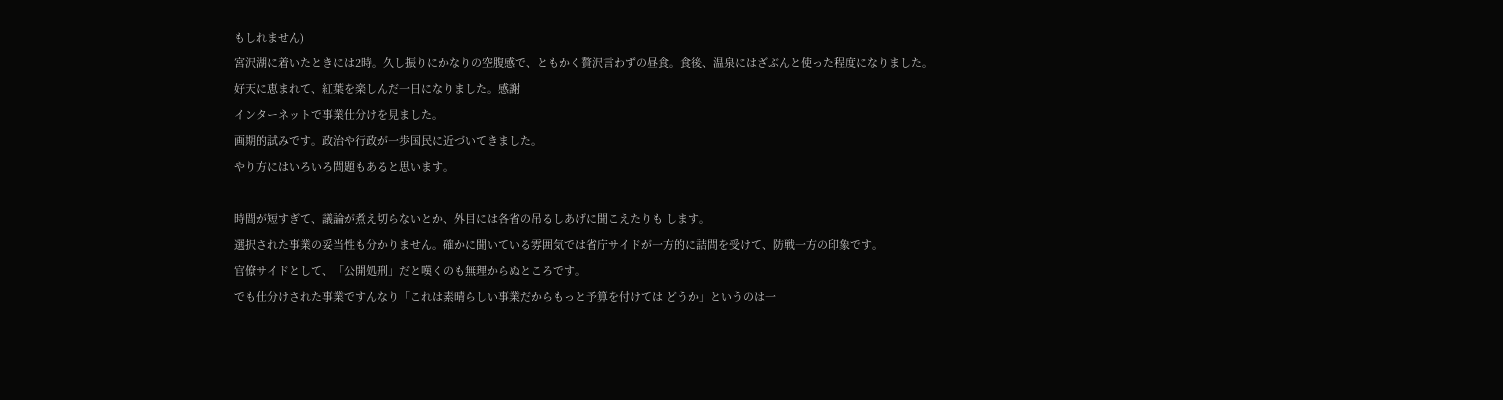もしれません)
宮沢湖に着いたときには2時。久し振りにかなりの空腹感で、ともかく贅沢言わずの昼食。食後、温泉にはざぶんと使った程度になりました。
好天に恵まれて、紅葉を楽しんだ一日になりました。感謝
インターネットで事業仕分けを見ました。
画期的試みです。政治や行政が一歩国民に近づいてきました。
やり方にはいろいろ問題もあると思います。

時間が短すぎて、議論が煮え切らないとか、外目には各省の吊るしあげに聞こえたりも します。
選択された事業の妥当性も分かりません。確かに聞いている雰囲気では省庁サイドが一方的に詰問を受けて、防戦一方の印象です。
官僚サイドとして、「公開処刑」だと嘆くのも無理からぬところです。
でも仕分けされた事業ですんなり「これは素晴らしい事業だからもっと予算を付けては どうか」というのは一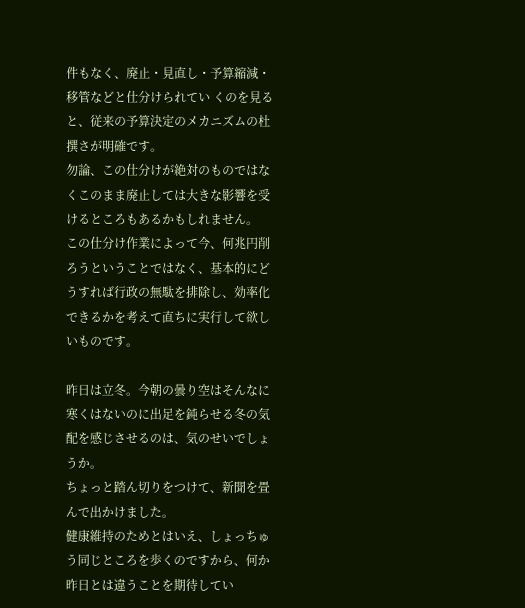件もなく、廃止・見直し・予算縮減・移管などと仕分けられてい くのを見ると、従来の予算決定のメカニズムの杜撰さが明確です。
勿論、この仕分けが絶対のものではなくこのまま廃止しては大きな影響を受けるところもあるかもしれません。
この仕分け作業によって今、何兆円削ろうということではなく、基本的にどうすれば行政の無駄を排除し、効率化できるかを考えて直ちに実行して欲しいものです。

昨日は立冬。今朝の曇り空はそんなに寒くはないのに出足を鈍らせる冬の気配を感じさせるのは、気のせいでしょうか。
ちょっと踏ん切りをつけて、新聞を畳んで出かけました。
健康維持のためとはいえ、しょっちゅう同じところを歩くのですから、何か昨日とは違うことを期待してい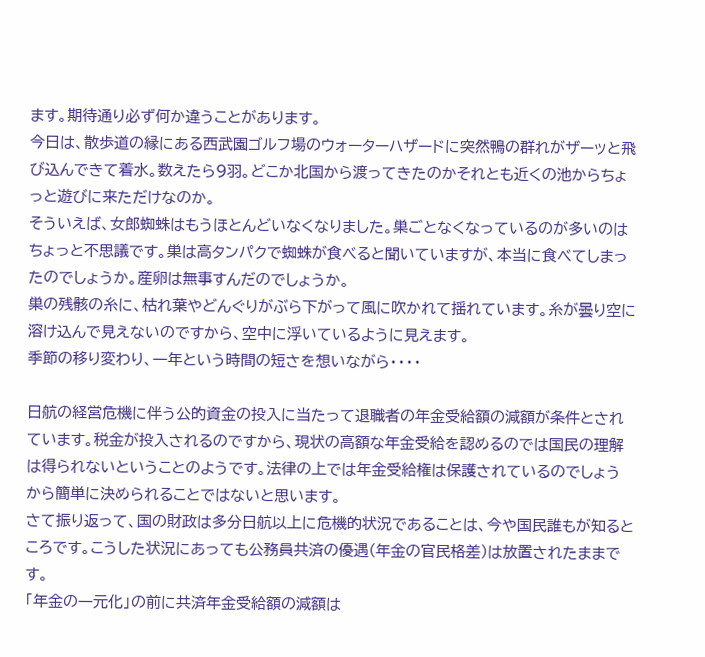ます。期待通り必ず何か違うことがあります。
今日は、散歩道の縁にある西武園ゴルフ場のウォーターハザードに突然鴨の群れがザーッと飛び込んできて着水。数えたら9羽。どこか北国から渡ってきたのかそれとも近くの池からちょっと遊びに来ただけなのか。
そういえば、女郎蜘蛛はもうほとんどいなくなりました。巣ごとなくなっているのが多いのはちょっと不思議です。巣は高タンパクで蜘蛛が食べると聞いていますが、本当に食べてしまったのでしょうか。産卵は無事すんだのでしょうか。
巣の残骸の糸に、枯れ葉やどんぐりがぶら下がって風に吹かれて揺れています。糸が曇り空に溶け込んで見えないのですから、空中に浮いているように見えます。
季節の移り変わり、一年という時間の短さを想いながら・・・・

日航の経営危機に伴う公的資金の投入に当たって退職者の年金受給額の減額が条件とされています。税金が投入されるのですから、現状の高額な年金受給を認めるのでは国民の理解は得られないということのようです。法律の上では年金受給権は保護されているのでしょうから簡単に決められることではないと思います。
さて振り返って、国の財政は多分日航以上に危機的状況であることは、今や国民誰もが知るところです。こうした状況にあっても公務員共済の優遇(年金の官民格差)は放置されたままです。
「年金の一元化」の前に共済年金受給額の減額は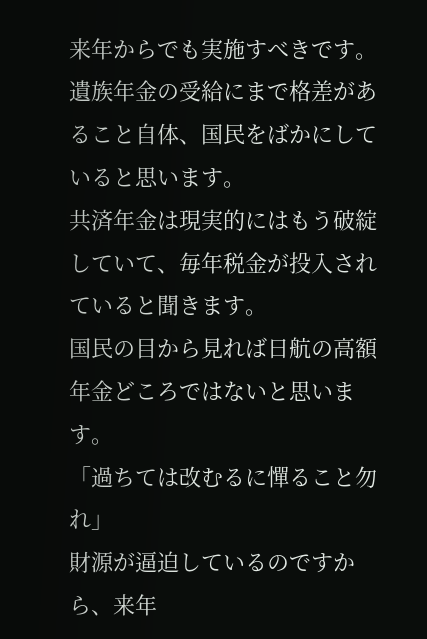来年からでも実施すべきです。遺族年金の受給にまで格差があること自体、国民をばかにしていると思います。
共済年金は現実的にはもう破綻していて、毎年税金が投入されていると聞きます。
国民の目から見れば日航の高額年金どころではないと思います。
「過ちては改むるに憚ること勿れ」
財源が逼迫しているのですから、来年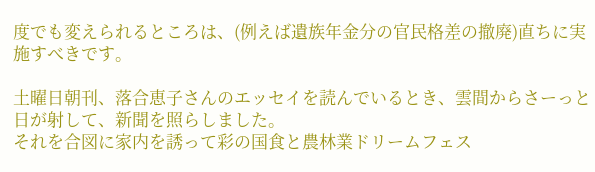度でも変えられるところは、(例えば遺族年金分の官民格差の撤廃)直ちに実施すべきです。

土曜日朝刊、落合恵子さんのエッセイを読んでいるとき、雲間からさーっと日が射して、新聞を照らしました。
それを合図に家内を誘って彩の国食と農林業ドリームフェス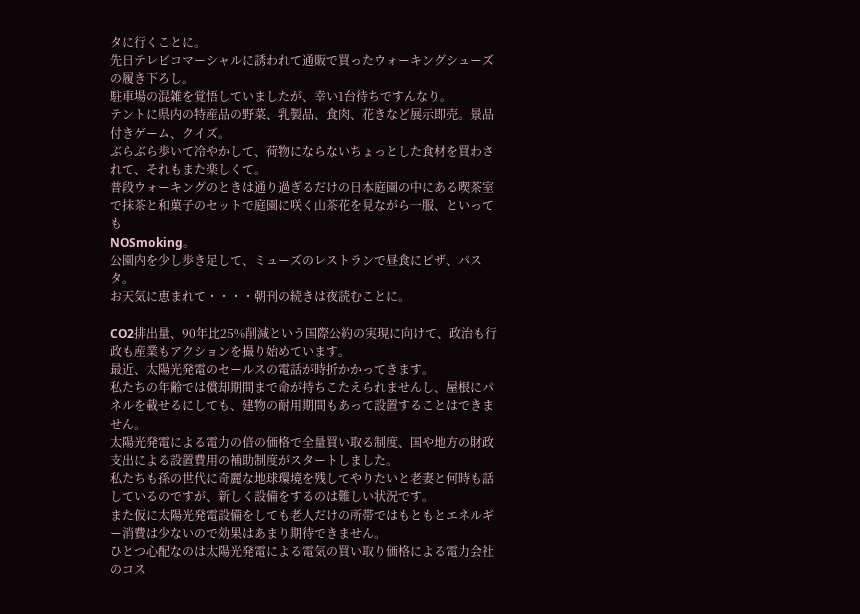タに行くことに。
先日テレビコマーシャルに誘われて通販で買ったウォーキングシューズの履き下ろし。
駐車場の混雑を覚悟していましたが、幸い1台待ちですんなり。
テントに県内の特産品の野菜、乳製品、食肉、花きなど展示即売。景品付きゲーム、クイズ。
ぶらぶら歩いて冷やかして、荷物にならないちょっとした食材を買わされて、それもまた楽しくて。
普段ウォーキングのときは通り過ぎるだけの日本庭園の中にある喫茶室で抹茶と和菓子のセットで庭園に咲く山茶花を見ながら一服、といっても
NOSmoking。
公園内を少し歩き足して、ミューズのレストランで昼食にピザ、パスタ。
お天気に恵まれて・・・・朝刊の続きは夜読むことに。

CO2排出量、90年比25%削減という国際公約の実現に向けて、政治も行政も産業もアクションを撮り始めています。
最近、太陽光発電のセールスの電話が時折かかってきます。
私たちの年齢では償却期間まで命が持ちこたえられませんし、屋根にパネルを載せるにしても、建物の耐用期間もあって設置することはできません。
太陽光発電による電力の倍の価格で全量買い取る制度、国や地方の財政支出による設置費用の補助制度がスタートしました。
私たちも孫の世代に奇麗な地球環境を残してやりたいと老妻と何時も話しているのですが、新しく設備をするのは難しい状況です。
また仮に太陽光発電設備をしても老人だけの所帯ではもともとエネルギー消費は少ないので効果はあまり期待できません。
ひとつ心配なのは太陽光発電による電気の買い取り価格による電力会社のコス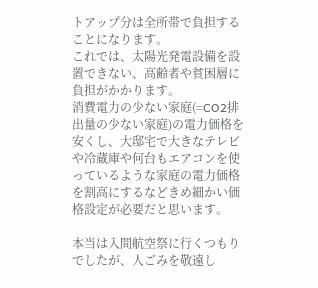トアップ分は全所帯で負担することになります。
これでは、太陽光発電設備を設置できない、高齢者や貧困層に負担がかかります。
消費電力の少ない家庭(=CO2排出量の少ない家庭)の電力価格を安くし、大邸宅で大きなテレビや冷蔵庫や何台もエアコンを使っているような家庭の電力価格を割高にするなどきめ細かい価格設定が必要だと思います。

本当は入間航空祭に行くつもりでしたが、人ごみを敬遠し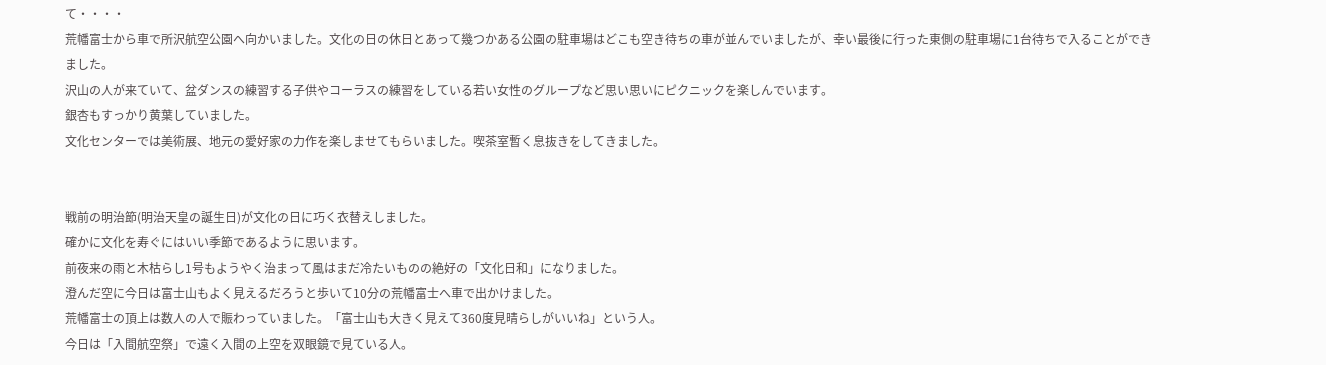て・・・・
荒幡富士から車で所沢航空公園へ向かいました。文化の日の休日とあって幾つかある公園の駐車場はどこも空き待ちの車が並んでいましたが、幸い最後に行った東側の駐車場に1台待ちで入ることができました。
沢山の人が来ていて、盆ダンスの練習する子供やコーラスの練習をしている若い女性のグループなど思い思いにピクニックを楽しんでいます。
銀杏もすっかり黄葉していました。
文化センターでは美術展、地元の愛好家の力作を楽しませてもらいました。喫茶室暫く息抜きをしてきました。


戦前の明治節(明治天皇の誕生日)が文化の日に巧く衣替えしました。
確かに文化を寿ぐにはいい季節であるように思います。
前夜来の雨と木枯らし1号もようやく治まって風はまだ冷たいものの絶好の「文化日和」になりました。
澄んだ空に今日は富士山もよく見えるだろうと歩いて10分の荒幡富士へ車で出かけました。
荒幡富士の頂上は数人の人で賑わっていました。「富士山も大きく見えて360度見晴らしがいいね」という人。
今日は「入間航空祭」で遠く入間の上空を双眼鏡で見ている人。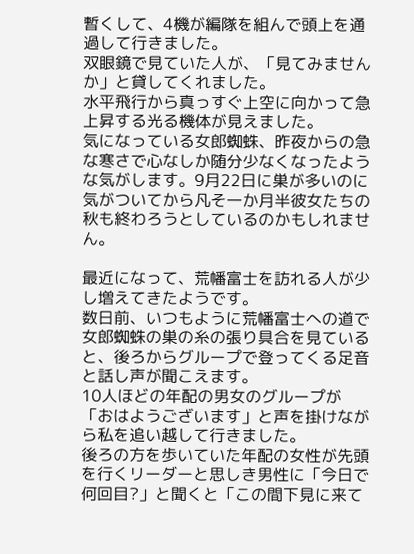暫くして、4機が編隊を組んで頭上を通過して行きました。
双眼鏡で見ていた人が、「見てみませんか」と貸してくれました。
水平飛行から真っすぐ上空に向かって急上昇する光る機体が見えました。
気になっている女郎蜘蛛、昨夜からの急な寒さで心なしか随分少なくなったような気がします。9月22日に巣が多いのに気がついてから凡そ一か月半彼女たちの秋も終わろうとしているのかもしれません。

最近になって、荒幡富士を訪れる人が少し増えてきたようです。
数日前、いつもように荒幡富士への道で女郎蜘蛛の巣の糸の張り具合を見ていると、後ろからグループで登ってくる足音と話し声が聞こえます。
10人ほどの年配の男女のグループが「おはようございます」と声を掛けながら私を追い越して行きました。
後ろの方を歩いていた年配の女性が先頭を行くリーダーと思しき男性に「今日で何回目?」と聞くと「この間下見に来て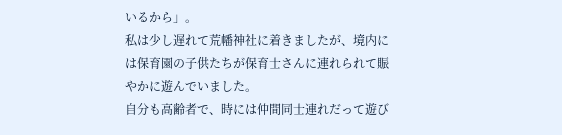いるから」。
私は少し遅れて荒幡神社に着きましたが、境内には保育園の子供たちが保育士さんに連れられて賑やかに遊んでいました。
自分も高齢者で、時には仲間同士連れだって遊び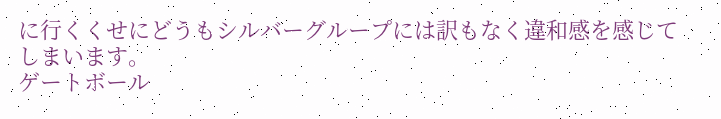に行くくせにどうもシルバーグループには訳もなく違和感を感じてしまいます。
ゲートボール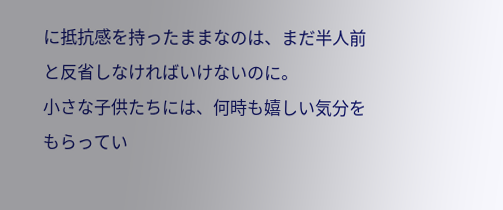に抵抗感を持ったままなのは、まだ半人前と反省しなければいけないのに。
小さな子供たちには、何時も嬉しい気分をもらってい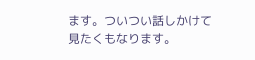ます。ついつい話しかけて見たくもなります。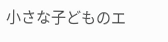小さな子どものエ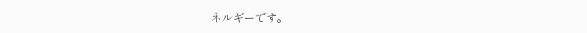ネルギーです。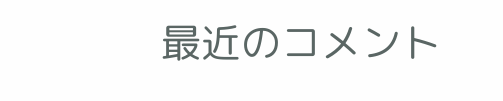最近のコメント